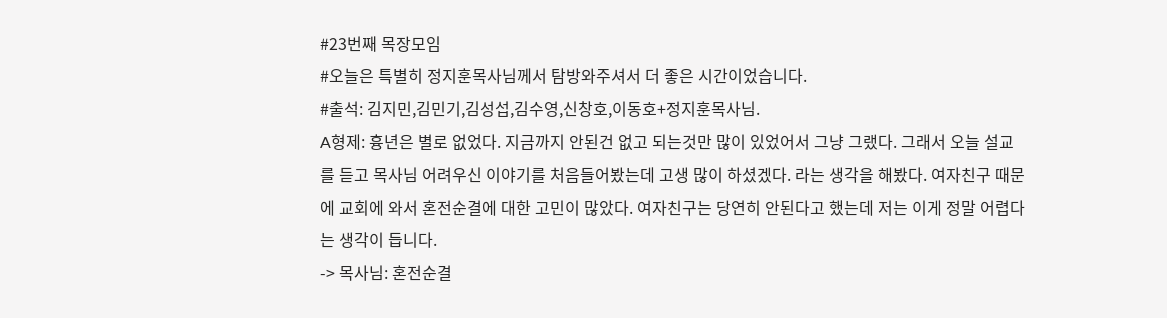#23번째 목장모임
#오늘은 특별히 정지훈목사님께서 탐방와주셔서 더 좋은 시간이었습니다.
#출석: 김지민,김민기,김성섭,김수영,신창호,이동호+정지훈목사님.
A형제: 흉년은 별로 없었다. 지금까지 안된건 없고 되는것만 많이 있었어서 그냥 그랬다. 그래서 오늘 설교를 듣고 목사님 어려우신 이야기를 처음들어봤는데 고생 많이 하셨겠다. 라는 생각을 해봤다. 여자친구 때문에 교회에 와서 혼전순결에 대한 고민이 많았다. 여자친구는 당연히 안된다고 했는데 저는 이게 정말 어렵다는 생각이 듭니다.
-> 목사님: 혼전순결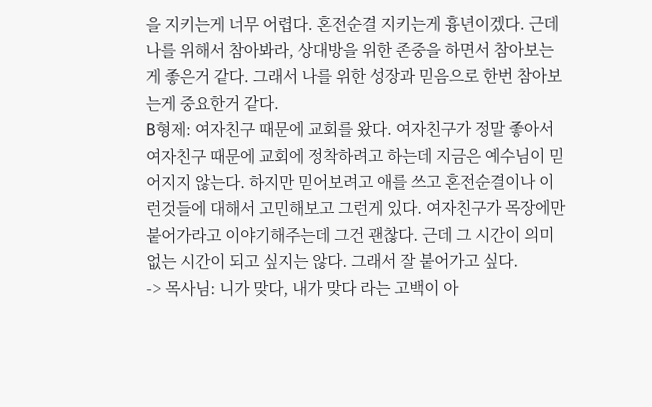을 지키는게 너무 어렵다. 혼전순결 지키는게 흉년이겠다. 근데 나를 위해서 참아봐라, 상대방을 위한 존중을 하면서 참아보는게 좋은거 같다. 그래서 나를 위한 성장과 믿음으로 한번 참아보는게 중요한거 같다.
B형제: 여자친구 때문에 교회를 왔다. 여자친구가 정말 좋아서 여자친구 때문에 교회에 정착하려고 하는데 지금은 예수님이 믿어지지 않는다. 하지만 믿어보려고 애를 쓰고 혼전순결이나 이런것들에 대해서 고민해보고 그런게 있다. 여자친구가 목장에만 붙어가라고 이야기해주는데 그건 괜찮다. 근데 그 시간이 의미없는 시간이 되고 싶지는 않다. 그래서 잘 붙어가고 싶다.
-> 목사님: 니가 맞다, 내가 맞다 라는 고백이 아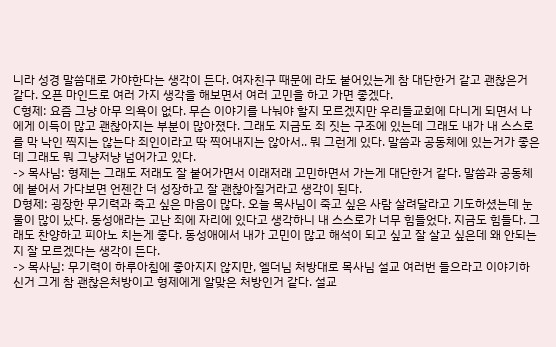니라 성경 말씀대로 가야한다는 생각이 든다. 여자친구 때문에 라도 붙어있는게 참 대단한거 같고 괜찮은거 같다. 오픈 마인드로 여러 가지 생각을 해보면서 여러 고민을 하고 가면 좋겠다.
C형제: 요즘 그냥 아무 의욕이 없다. 무슨 이야기를 나눠야 할지 모르겠지만 우리들교회에 다니게 되면서 나에게 이득이 많고 괜찮아지는 부분이 많아졌다. 그래도 지금도 죄 짓는 구조에 있는데 그래도 내가 내 스스로를 막 낙인 찍지는 않는다 죄인이라고 딱 찍어내지는 않아서.. 뭐 그런게 있다. 말씀과 공동체에 있는거가 좋은데 그래도 뭐 그냥저냥 넘어가고 있다.
-> 목사님: 형제는 그래도 저래도 잘 붙어가면서 이래저래 고민하면서 가는게 대단한거 같다. 말씀과 공동체에 붙어서 가다보면 언젠간 더 성장하고 잘 괜찮아질거라고 생각이 된다.
D형제: 굉장한 무기력과 죽고 싶은 마음이 많다. 오늘 목사님이 죽고 싶은 사람 살려달라고 기도하셨는데 눈물이 많이 났다. 동성애라는 고난 죄에 자리에 있다고 생각하니 내 스스로가 너무 힘들었다. 지금도 힘들다. 그래도 찬양하고 피아노 치는게 좋다. 동성애에서 내가 고민이 많고 해석이 되고 싶고 잘 살고 싶은데 왜 안되는지 잘 모르겠다는 생각이 든다.
-> 목사님: 무기력이 하루아침에 좋아지지 않지만, 엘더님 처방대로 목사님 설교 여러번 들으라고 이야기하신거 그게 참 괜찮은처방이고 형제에게 알맞은 처방인거 같다. 설교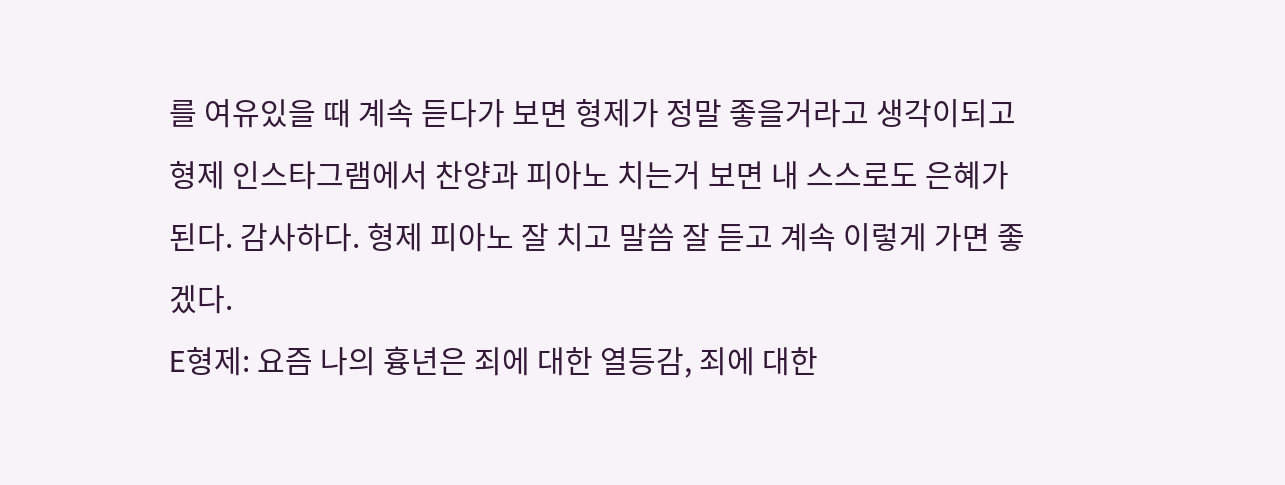를 여유있을 때 계속 듣다가 보면 형제가 정말 좋을거라고 생각이되고 형제 인스타그램에서 찬양과 피아노 치는거 보면 내 스스로도 은혜가 된다. 감사하다. 형제 피아노 잘 치고 말씀 잘 듣고 계속 이렇게 가면 좋겠다.
E형제: 요즘 나의 흉년은 죄에 대한 열등감, 죄에 대한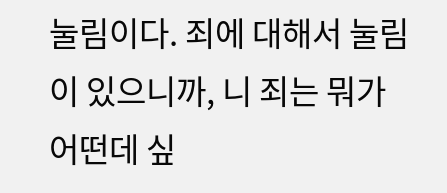눌림이다. 죄에 대해서 눌림이 있으니까, 니 죄는 뭐가 어떤데 싶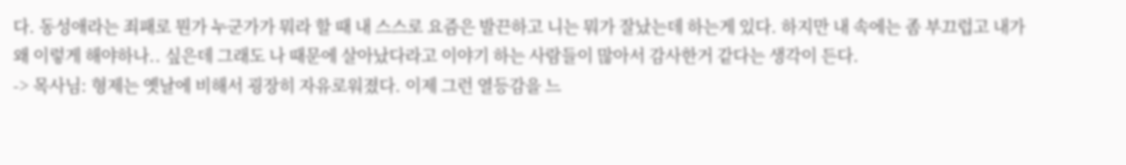다. 동성애라는 죄패로 뭔가 누군가가 뭐라 할 때 내 스스로 요즘은 발끈하고 니는 뭐가 잘났는데 하는게 있다. 하지만 내 속에는 좀 부끄럽고 내가 왜 이렇게 해야하나.. 싶은데 그래도 나 때문에 살아났다라고 이야기 하는 사람들이 많아서 감사한거 같다는 생각이 든다.
-> 목사님: 형제는 옛날에 비해서 굉장히 자유로워졌다. 이제 그런 열등감을 느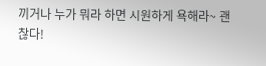끼거나 누가 뭐라 하면 시원하게 욕해라~ 괜찮다!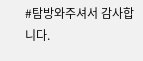#탐방와주셔서 감사합니다.